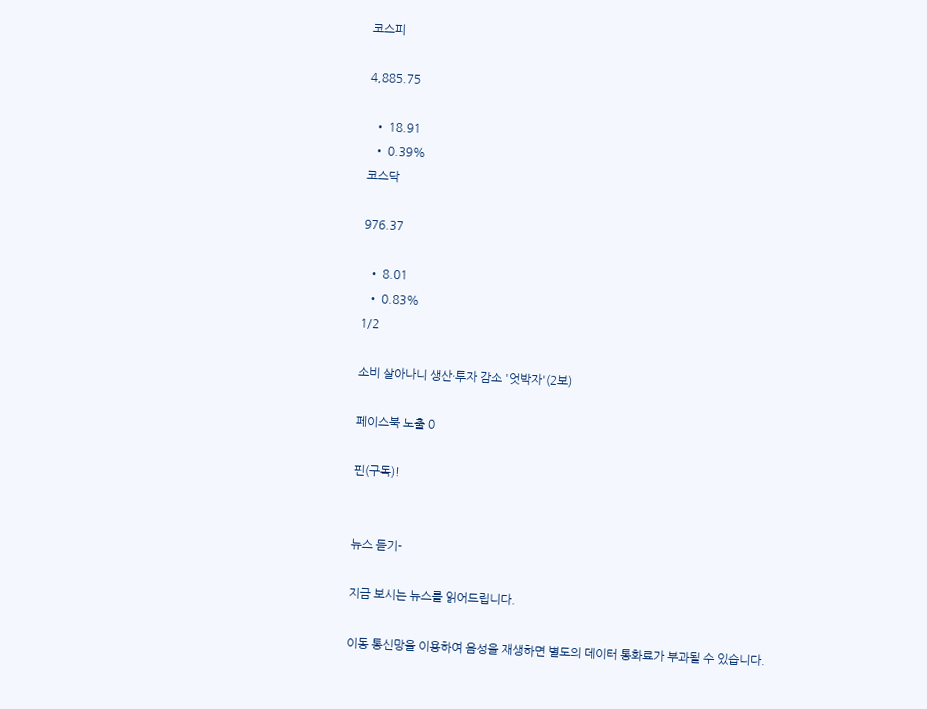코스피

4,885.75

  • 18.91
  • 0.39%
코스닥

976.37

  • 8.01
  • 0.83%
1/2

소비 살아나니 생산·투자 감소 '엇박자'(2보)

페이스북 노출 0

핀(구독)!


뉴스 듣기-

지금 보시는 뉴스를 읽어드립니다.

이동 통신망을 이용하여 음성을 재생하면 별도의 데이터 통화료가 부과될 수 있습니다.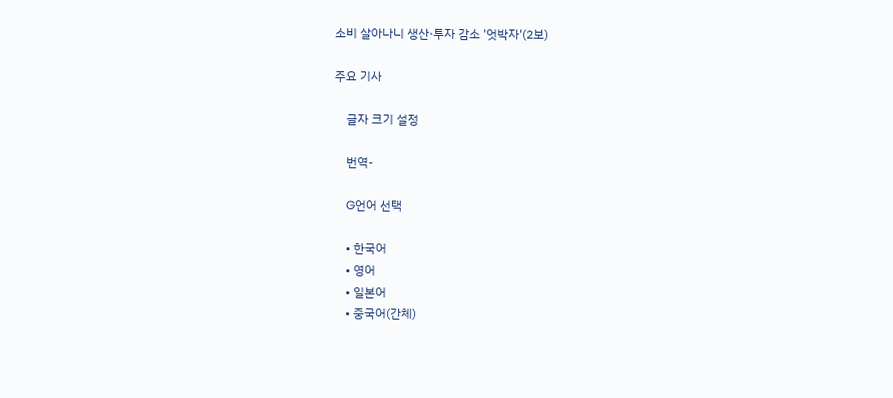소비 살아나니 생산·투자 감소 '엇박자'(2보)

주요 기사

    글자 크기 설정

    번역-

    G언어 선택

    • 한국어
    • 영어
    • 일본어
    • 중국어(간체)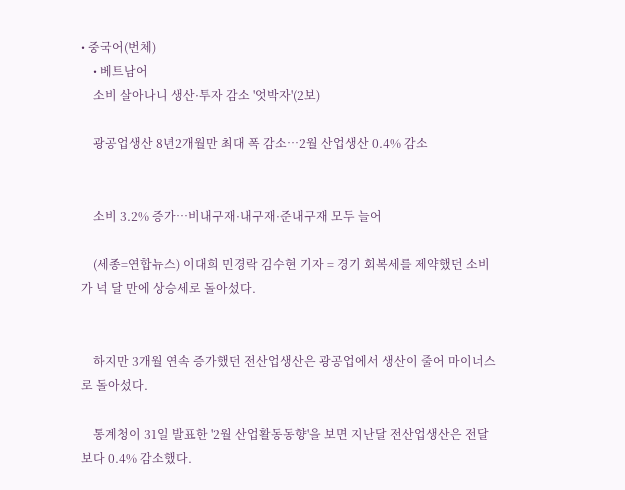• 중국어(번체)
    • 베트남어
    소비 살아나니 생산·투자 감소 '엇박자'(2보)

    광공업생산 8년2개월만 최대 폭 감소…2월 산업생산 0.4% 감소


    소비 3.2% 증가…비내구재·내구재·준내구재 모두 늘어

    (세종=연합뉴스) 이대희 민경락 김수현 기자 = 경기 회복세를 제약했던 소비가 넉 달 만에 상승세로 돌아섰다.


    하지만 3개월 연속 증가했던 전산업생산은 광공업에서 생산이 줄어 마이너스로 돌아섰다.

    통계청이 31일 발표한 '2월 산업활동동향'을 보면 지난달 전산업생산은 전달보다 0.4% 감소했다.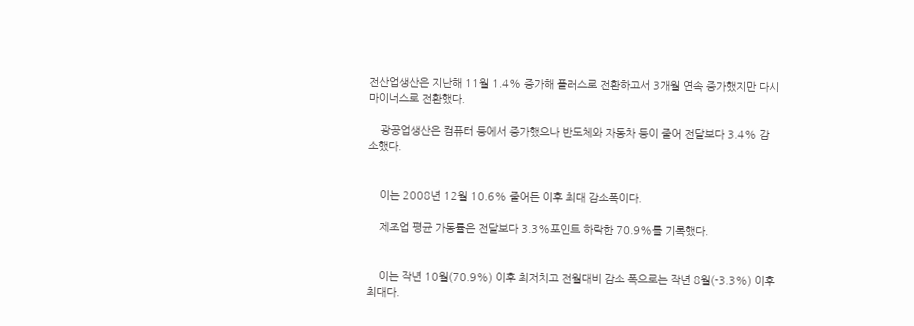전산업생산은 지난해 11월 1.4% 증가해 플러스로 전환하고서 3개월 연속 증가했지만 다시 마이너스로 전환했다.

    광공업생산은 컴퓨터 등에서 증가했으나 반도체와 자동차 등이 줄어 전달보다 3.4% 감소했다.


    이는 2008년 12월 10.6% 줄어든 이후 최대 감소폭이다.

    제조업 평균 가동률은 전달보다 3.3%포인트 하락한 70.9%를 기록했다.


    이는 작년 10월(70.9%) 이후 최저치고 전월대비 감소 폭으로는 작년 8월(-3.3%) 이후 최대다.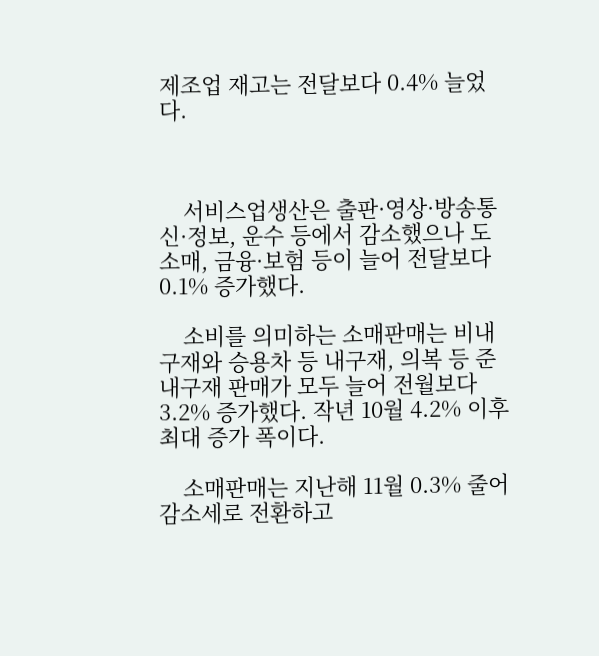제조업 재고는 전달보다 0.4% 늘었다.



    서비스업생산은 출판·영상·방송통신·정보, 운수 등에서 감소했으나 도소매, 금융·보험 등이 늘어 전달보다 0.1% 증가했다.

    소비를 의미하는 소매판매는 비내구재와 승용차 등 내구재, 의복 등 준내구재 판매가 모두 늘어 전월보다 3.2% 증가했다. 작년 10월 4.2% 이후 최대 증가 폭이다.

    소매판매는 지난해 11월 0.3% 줄어 감소세로 전환하고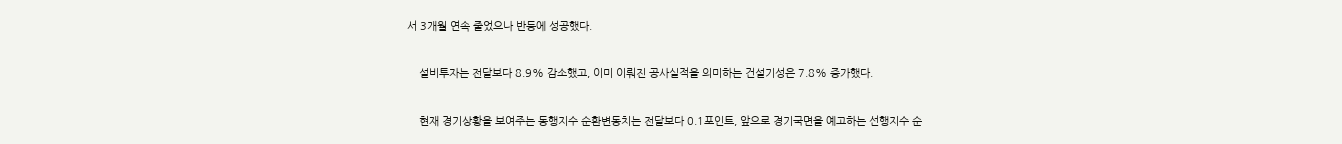서 3개월 연속 줄었으나 반등에 성공했다.

    설비투자는 전달보다 8.9% 감소했고, 이미 이뤄진 공사실적을 의미하는 건설기성은 7.8% 증가했다.

    현재 경기상황을 보여주는 동행지수 순환변동치는 전달보다 0.1포인트, 앞으로 경기국면을 예고하는 선행지수 순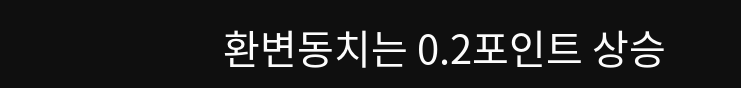환변동치는 0.2포인트 상승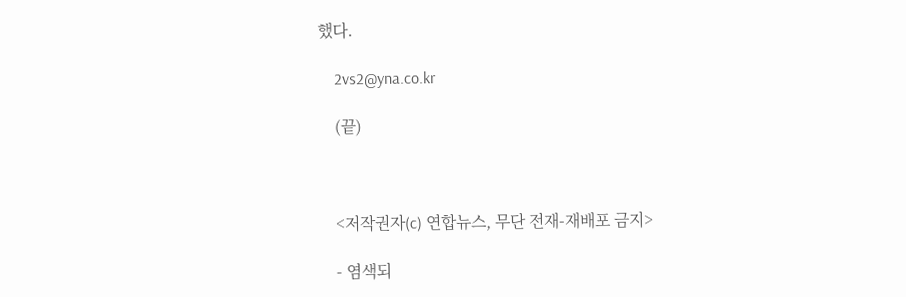했다.

    2vs2@yna.co.kr

    (끝)



    <저작권자(c) 연합뉴스, 무단 전재-재배포 금지>

    - 염색되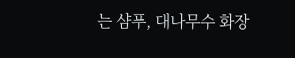는 샴푸, 대나무수 화장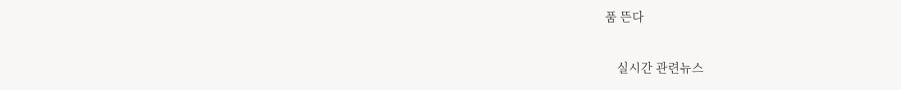품 뜬다

    실시간 관련뉴스